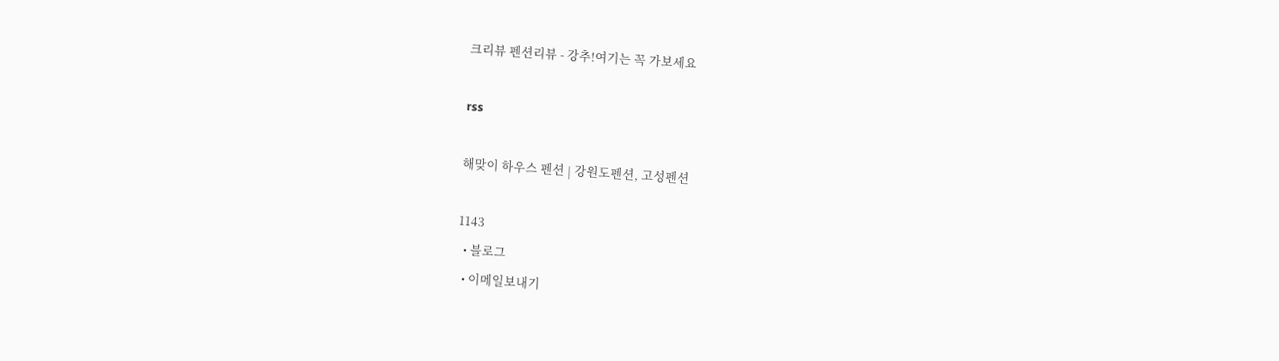크리뷰 펜션리뷰 - 강추!여기는 꼭 가보세요

rss

해맞이 하우스 펜션 | 강원도펜션, 고성펜션

1143
  • 블로그
  • 이메일보내기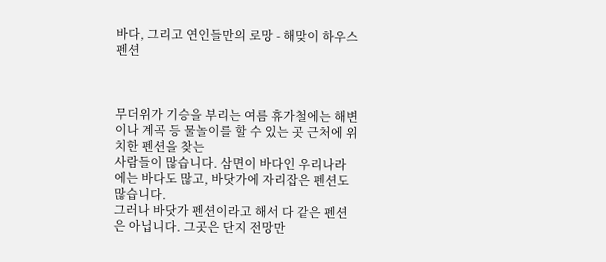바다, 그리고 연인들만의 로망 - 해맞이 하우스 펜션



무더위가 기승을 부리는 여름 휴가철에는 해변이나 계곡 등 물놀이를 할 수 있는 곳 근처에 위치한 펜션을 찾는
사람들이 많습니다. 삼면이 바다인 우리나라에는 바다도 많고, 바닷가에 자리잡은 펜션도 많습니다.
그러나 바닷가 펜션이라고 해서 다 같은 펜션은 아닙니다. 그곳은 단지 전망만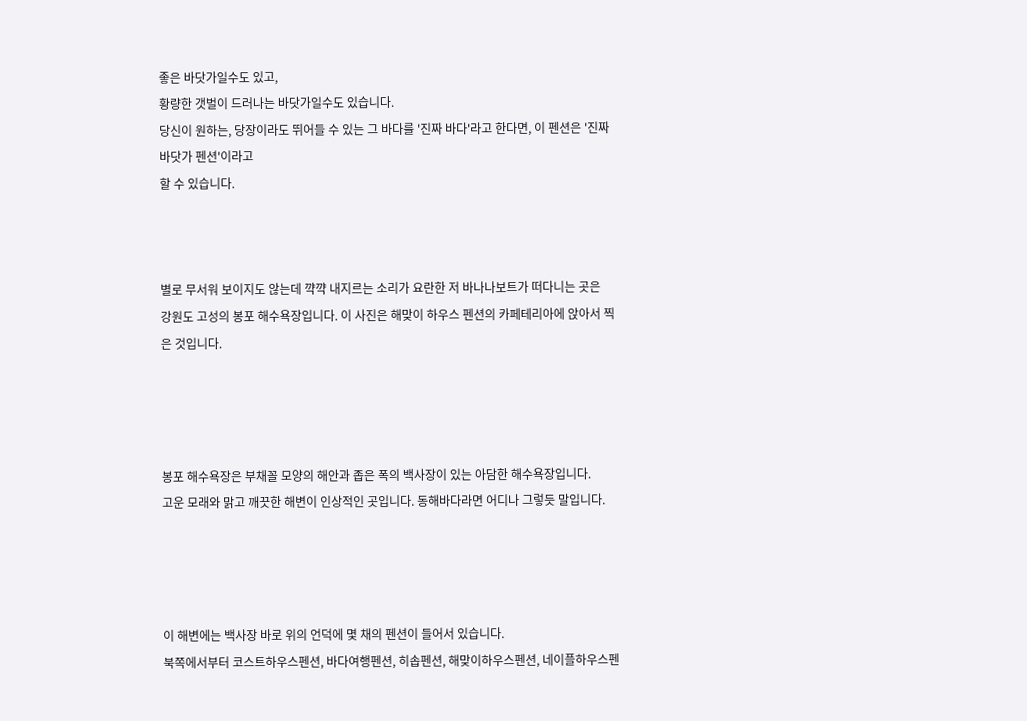좋은 바닷가일수도 있고,
황량한 갯벌이 드러나는 바닷가일수도 있습니다.
당신이 원하는, 당장이라도 뛰어들 수 있는 그 바다를 '진짜 바다'라고 한다면, 이 펜션은 '진짜 바닷가 펜션'이라고
할 수 있습니다.



별로 무서워 보이지도 않는데 꺅꺅 내지르는 소리가 요란한 저 바나나보트가 떠다니는 곳은
강원도 고성의 봉포 해수욕장입니다. 이 사진은 해맞이 하우스 펜션의 카페테리아에 앉아서 찍은 것입니다.




봉포 해수욕장은 부채꼴 모양의 해안과 좁은 폭의 백사장이 있는 아담한 해수욕장입니다.
고운 모래와 맑고 깨끗한 해변이 인상적인 곳입니다. 동해바다라면 어디나 그렇듯 말입니다.




이 해변에는 백사장 바로 위의 언덕에 몇 채의 펜션이 들어서 있습니다.
북쪽에서부터 코스트하우스펜션, 바다여행펜션, 히솝펜션, 해맞이하우스펜션, 네이플하우스펜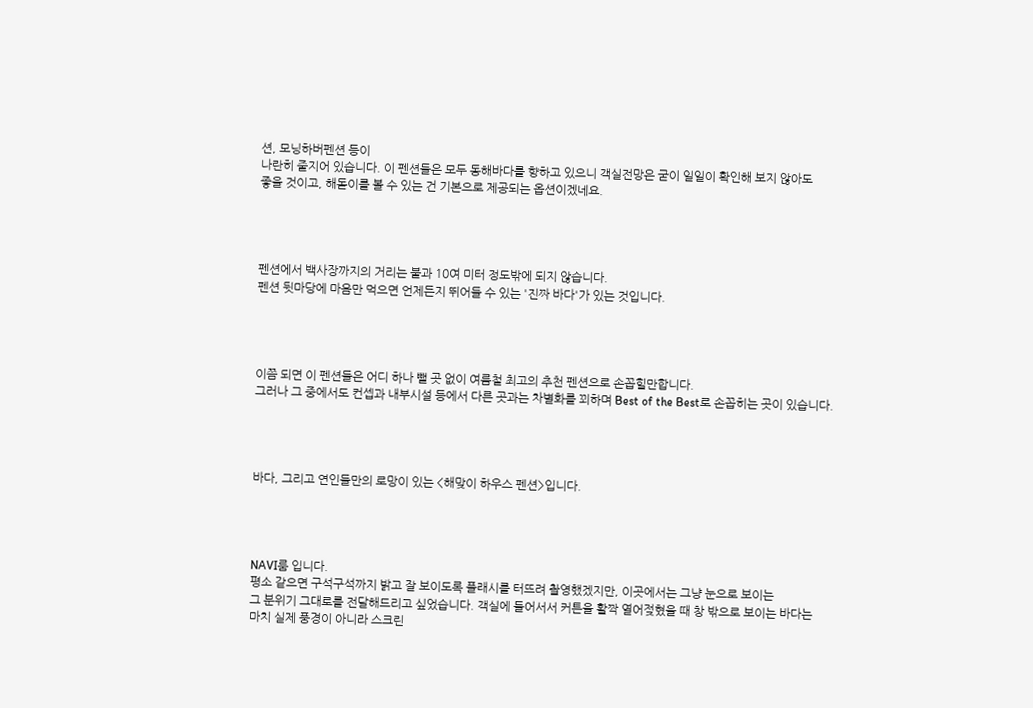션, 모닝하버펜션 등이
나란히 줄지어 있습니다. 이 펜션들은 모두 동해바다를 향하고 있으니 객실전망은 굳이 일일이 확인해 보지 않아도
좋을 것이고, 해돋이를 볼 수 있는 건 기본으로 제공되는 옵션이겠네요.




펜션에서 백사장까지의 거리는 불과 10여 미터 정도밖에 되지 않습니다.
펜션 뒷마당에 마음만 먹으면 언제든지 뛰어들 수 있는 '진짜 바다'가 있는 것입니다.




이쯤 되면 이 펜션들은 어디 하나 뺄 곳 없이 여름철 최고의 추천 펜션으로 손꼽힐만합니다.
그러나 그 중에서도 컨셉과 내부시설 등에서 다른 곳과는 차별화를 꾀하며 Best of the Best로 손꼽히는 곳이 있습니다.




바다, 그리고 연인들만의 로망이 있는 <해맞이 하우스 펜션>입니다.




NAVI룸 입니다.
평소 같으면 구석구석까지 밝고 잘 보이도록 플래시를 터뜨려 촬영했겠지만, 이곳에서는 그냥 눈으로 보이는
그 분위기 그대로를 전달해드리고 싶었습니다. 객실에 들어서서 커튼을 활짝 열어젖혔을 때 창 밖으로 보이는 바다는
마치 실제 풍경이 아니라 스크린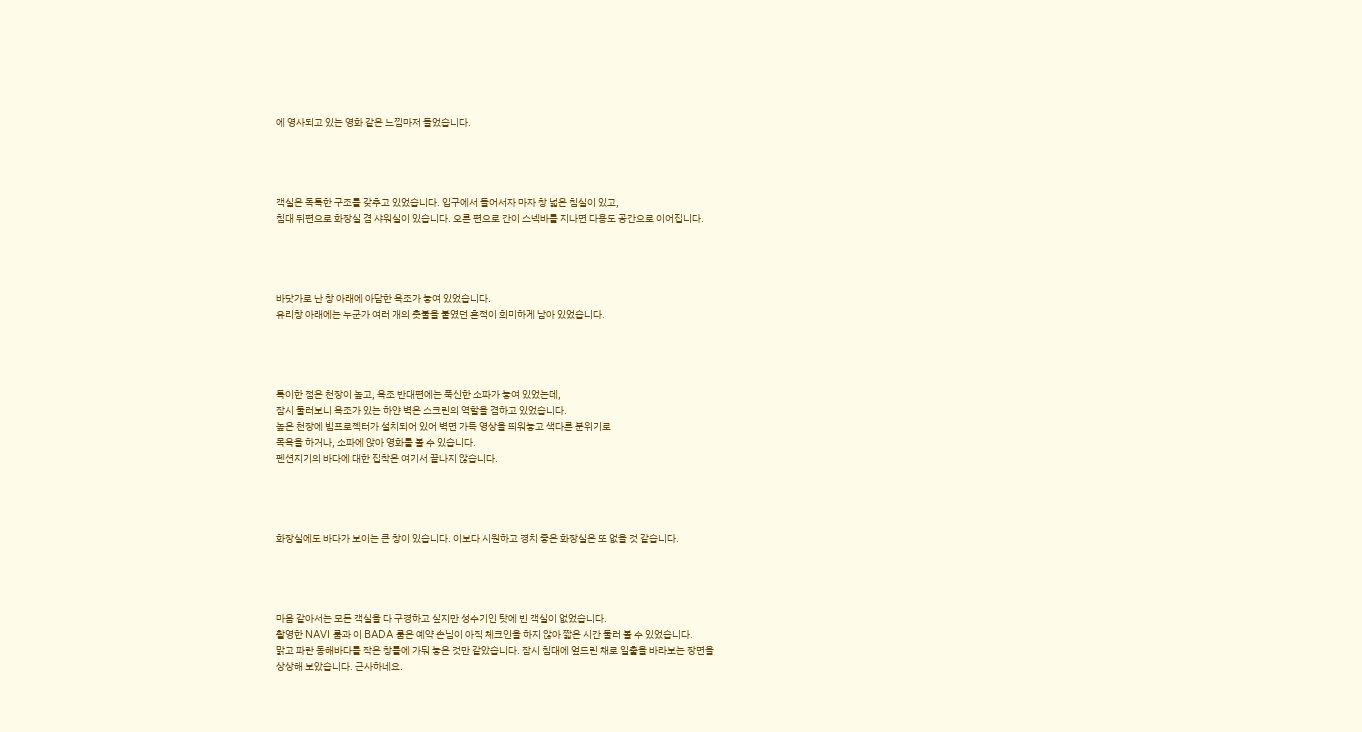에 영사되고 있는 영화 같은 느낌마저 들었습니다.




객실은 독특한 구조를 갖추고 있었습니다. 입구에서 들어서자 마자 창 넓은 침실이 있고,
침대 뒤편으로 화장실 겸 샤워실이 있습니다. 오른 편으로 간이 스넥바를 지나면 다용도 공간으로 이어집니다.




바닷가로 난 창 아래에 아담한 욕조가 놓여 있었습니다.
유리창 아래에는 누군가 여러 개의 촛불을 붙였던 흔적이 희미하게 남아 있었습니다.




특이한 점은 천장이 높고, 욕조 반대편에는 푹신한 소파가 놓여 있었는데,
잠시 둘러보니 욕조가 있는 하얀 벽은 스크린의 역할을 겸하고 있었습니다.
높은 천장에 빔프로젝터가 설치되어 있어 벽면 가득 영상을 띄워놓고 색다른 분위기로
목욕을 하거나, 소파에 앉아 영화를 볼 수 있습니다.
펜션지기의 바다에 대한 집착은 여기서 끝나지 않습니다.




화장실에도 바다가 보이는 큰 창이 있습니다. 이보다 시원하고 경치 좋은 화장실은 또 없을 것 같습니다.




마음 같아서는 모든 객실을 다 구경하고 싶지만 성수기인 탓에 빈 객실이 없었습니다.
촬영한 NAVI 룸과 이 BADA 룸은 예약 손님이 아직 체크인을 하지 않아 짧은 시간 둘러 볼 수 있었습니다.
맑고 파란 동해바다를 작은 창틀에 가둬 놓은 것만 같았습니다. 잠시 침대에 엎드린 채로 일출을 바라보는 장면을
상상해 보았습니다. 근사하네요.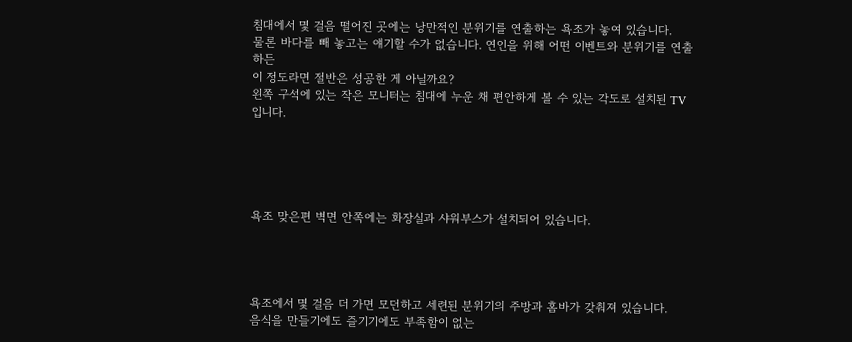침대에서 몇 걸음 떨어진 곳에는 낭만적인 분위기를 연출하는 욕조가 놓여 있습니다.
물론 바다를 빼 놓고는 얘기할 수가 없습니다. 연인을 위해 어떤 이벤트와 분위기를 연출하든
이 정도라면 절반은 성공한 게 아닐까요?
왼쪽 구석에 있는 작은 모니터는 침대에 누운 채 편안하게 볼 수 있는 각도로 설치된 TV입니다.





욕조 맞은편 벽면 안쪽에는 화장실과 샤워부스가 설치되어 있습니다.




욕조에서 몇 걸음 더 가면 모던하고 세련된 분위기의 주방과 홈바가 갖춰져 있습니다.
음식을 만들기에도 즐기기에도 부족함이 없는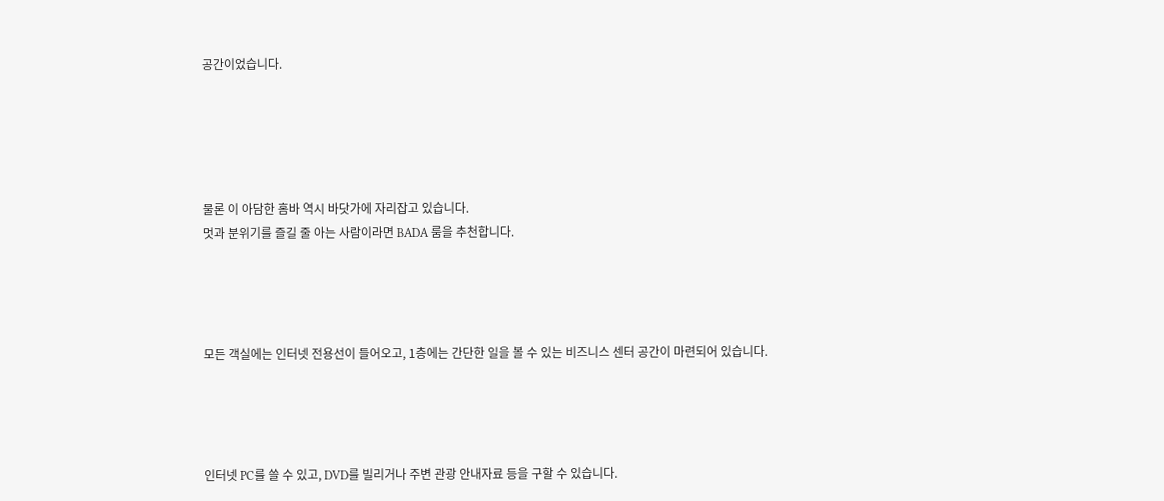공간이었습니다.





물론 이 아담한 홈바 역시 바닷가에 자리잡고 있습니다.
멋과 분위기를 즐길 줄 아는 사람이라면 BADA 룸을 추천합니다.




모든 객실에는 인터넷 전용선이 들어오고, 1층에는 간단한 일을 볼 수 있는 비즈니스 센터 공간이 마련되어 있습니다.




인터넷 PC를 쓸 수 있고, DVD를 빌리거나 주변 관광 안내자료 등을 구할 수 있습니다.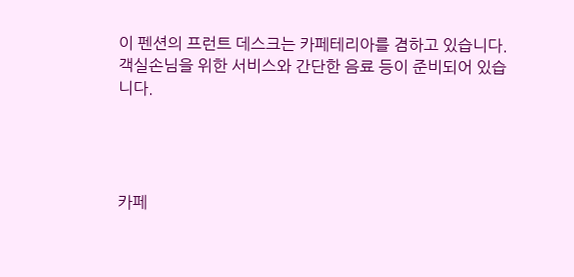이 펜션의 프런트 데스크는 카페테리아를 겸하고 있습니다.
객실손님을 위한 서비스와 간단한 음료 등이 준비되어 있습니다.




카페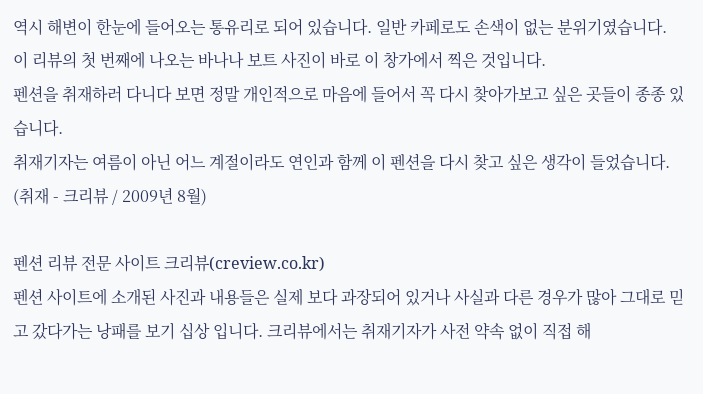역시 해변이 한눈에 들어오는 통유리로 되어 있습니다. 일반 카페로도 손색이 없는 분위기였습니다.
이 리뷰의 첫 번째에 나오는 바나나 보트 사진이 바로 이 창가에서 찍은 것입니다.
펜션을 취재하러 다니다 보면 정말 개인적으로 마음에 들어서 꼭 다시 찾아가보고 싶은 곳들이 종종 있습니다.
취재기자는 여름이 아닌 어느 계절이라도 연인과 함께 이 펜션을 다시 찾고 싶은 생각이 들었습니다.
(취재 - 크리뷰 / 2009년 8월)

펜션 리뷰 전문 사이트 크리뷰(creview.co.kr)
펜션 사이트에 소개된 사진과 내용들은 실제 보다 과장되어 있거나 사실과 다른 경우가 많아 그대로 믿고 갔다가는 낭패를 보기 십상 입니다. 크리뷰에서는 취재기자가 사전 약속 없이 직접 해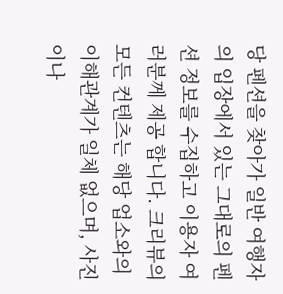당 펜션을 찾아가 일반 여행자의 입장에서 있는 그대로의 펜션 정보를 수집하고 이용자 여러분께 제공 합니다. 크리뷰의 모든 컨텐츠는 해당 업소와의 이해관계가 일체 없으며, 사진이나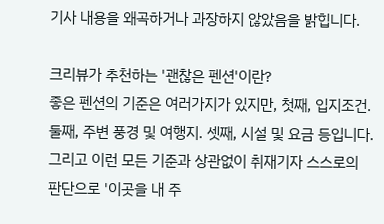기사 내용을 왜곡하거나 과장하지 않았음을 밝힙니다.

크리뷰가 추천하는 '괜찮은 펜션'이란?
좋은 펜션의 기준은 여러가지가 있지만, 첫째, 입지조건. 둘째, 주변 풍경 및 여행지. 셋째, 시설 및 요금 등입니다. 그리고 이런 모든 기준과 상관없이 취재기자 스스로의 판단으로 '이곳을 내 주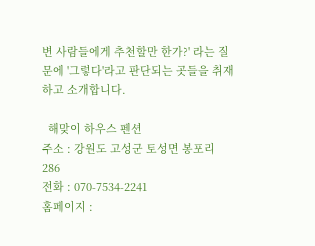변 사람들에게 추천할만 한가?' 라는 질문에 '그렇다'라고 판단되는 곳들을 취재하고 소개합니다.

  해맞이 하우스 펜션
주소 : 강원도 고성군 토성면 봉포리 286
전화 : 070-7534-2241
홈페이지 :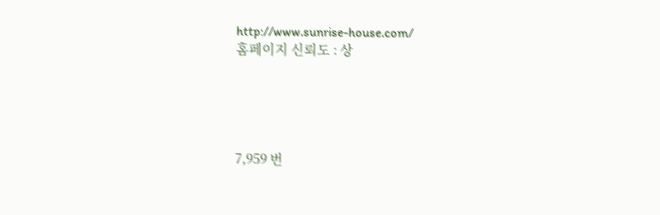http://www.sunrise-house.com/
홈페이지 신뢰도 : 상





7,959 번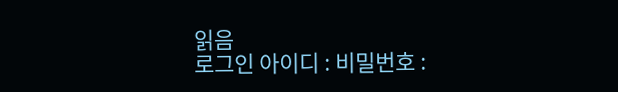읽음
로그인 아이디 : 비밀번호 :